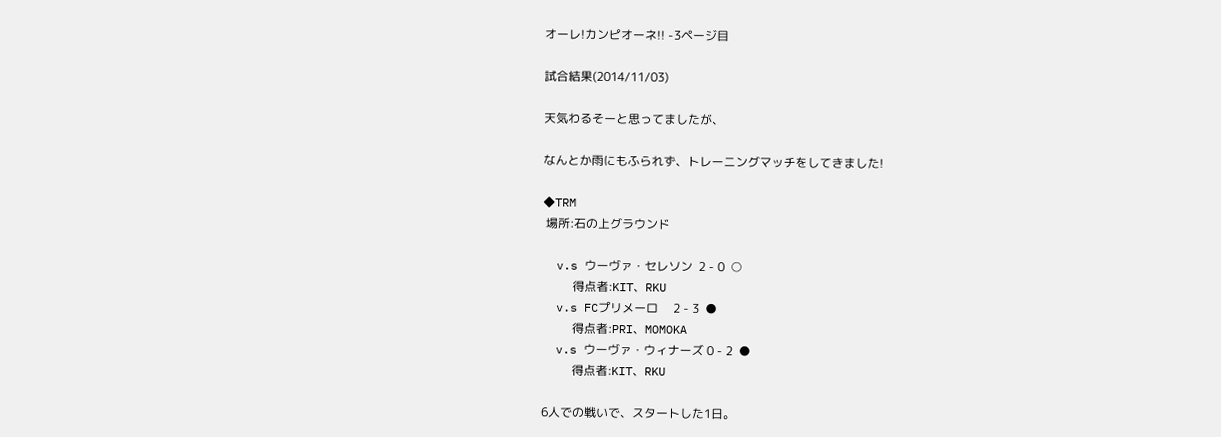オーレ!カンピオーネ!! -3ページ目

試合結果(2014/11/03)

天気わるそーと思ってましたが、

なんとか雨にもふられず、トレーニングマッチをしてきました!

◆TRM
 場所:石の上グラウンド

  v.s ウーヴァ・セレソン  2 - 0  ○
          得点者:KIT、RKU
  v.s FCプリメーロ     2 - 3  ●
          得点者:PRI、MOMOKA
  v.s ウーヴァ・ウィナーズ 0 - 2  ●
          得点者:KIT、RKU

6人での戦いで、スタートした1日。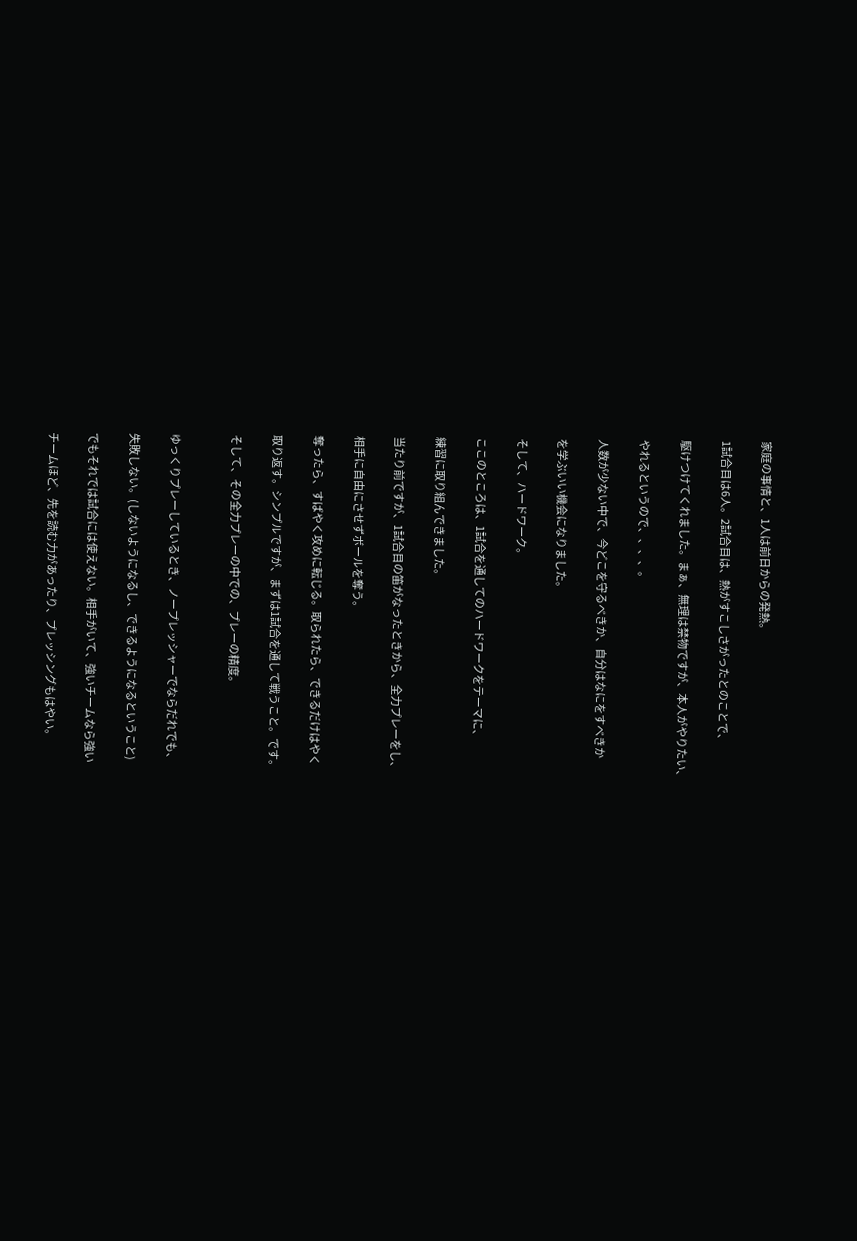家庭の事情と、1人は前日からの発熱。

1試合目は6人。2試合目は、熱がすこしさがったとのことで、

駆けつけてくれました。まぁ、無理は禁物ですが、本人がやりたい、

やれるというので、、、、。

人数が少ない中で、今どこを守るべきか、自分はなにをすべきか

を学ぶいい機会になりました。

そして、ハードワーク。

ここのところは、1試合を通してのハードワークをテーマに、

練習に取り組んできました。

当たり前ですが、1試合目の笛がなったときから、全力プレーをし、

相手に自由にさせずボールを奪う。

奪ったら、すばやく攻めに転じる。取られたら、できるだけはやく

取り返す。シンプルですが、まずは1試合を通して戦うこと。です。

そして、その全力プレーの中での、プレーの精度。


ゆっくりプレーしているとき、ノープレッシャーでならだれでも、

失敗しない。(しないようになるし、できるようになるということ)

でもそれでは試合には使えない。相手がいて、強いチームなら強い

チームほど、先を読む力があったり、プレッシングもはやい。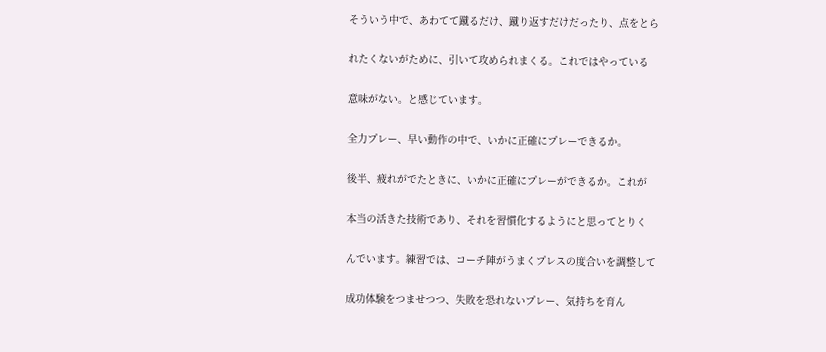そういう中で、あわてて蹴るだけ、蹴り返すだけだったり、点をとら

れたくないがために、引いて攻められまくる。これではやっている

意味がない。と感じています。

全力プレー、早い動作の中で、いかに正確にプレーできるか。

後半、疲れがでたときに、いかに正確にプレーができるか。これが

本当の活きた技術であり、それを習慣化するようにと思ってとりく

んでいます。練習では、コーチ陣がうまくプレスの度合いを調整して

成功体験をつませつつ、失敗を恐れないプレー、気持ちを育ん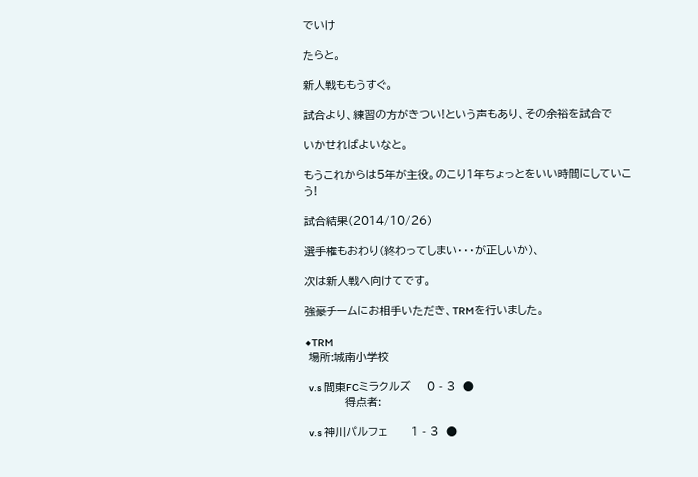でいけ

たらと。

新人戦ももうすぐ。

試合より、練習の方がきつい!という声もあり、その余裕を試合で

いかせればよいなと。

もうこれからは5年が主役。のこり1年ちょっとをいい時間にしていこう!

試合結果(2014/10/26)

選手権もおわり(終わってしまい・・・が正しいか)、

次は新人戦へ向けてです。

強豪チームにお相手いただき、TRMを行いました。

◆TRM
 場所:城南小学校

  v.s 間東FCミラクルズ    0 - 3  ●
          得点者:

  v.s 神川パルフェ      1 - 3  ●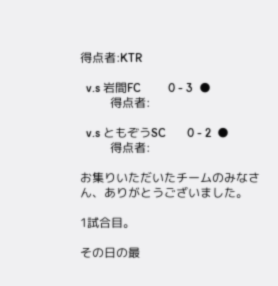得点者:KTR

  v.s 岩間FC         0 - 3  ●
          得点者:

  v.s ともぞうSC       0 - 2  ●
          得点者:

お集りいただいたチームのみなさん、ありがとうございました。

1試合目。

その日の最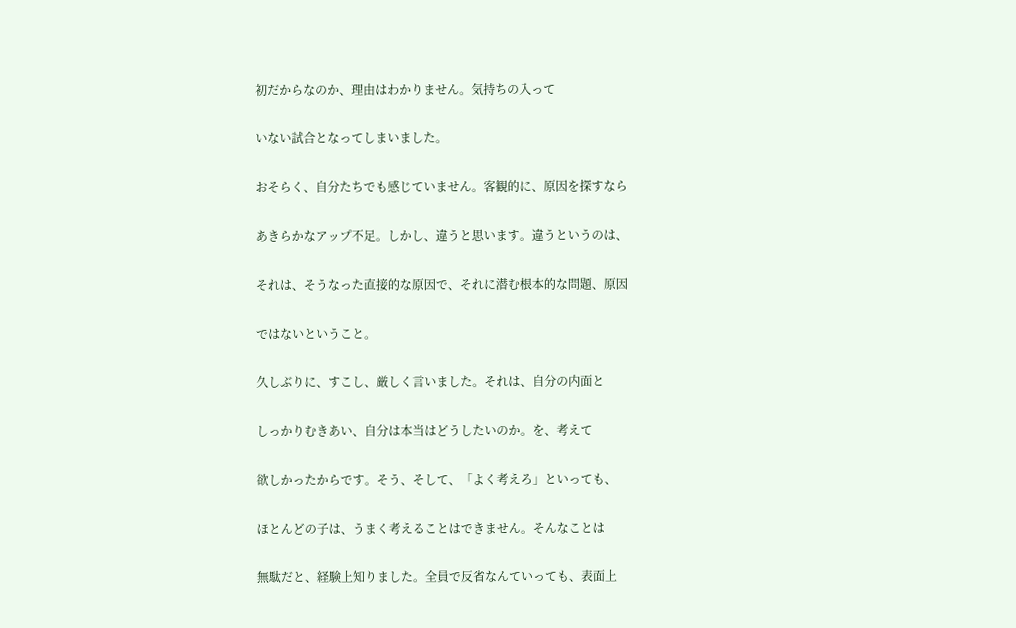初だからなのか、理由はわかりません。気持ちの入って

いない試合となってしまいました。

おそらく、自分たちでも感じていません。客観的に、原因を探すなら

あきらかなアップ不足。しかし、違うと思います。違うというのは、

それは、そうなった直接的な原因で、それに潜む根本的な問題、原因

ではないということ。

久しぶりに、すこし、厳しく言いました。それは、自分の内面と

しっかりむきあい、自分は本当はどうしたいのか。を、考えて

欲しかったからです。そう、そして、「よく考えろ」といっても、

ほとんどの子は、うまく考えることはできません。そんなことは

無駄だと、経験上知りました。全員で反省なんていっても、表面上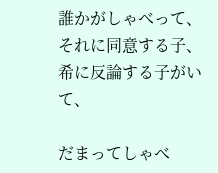誰かがしゃべって、それに同意する子、希に反論する子がいて、

だまってしゃべ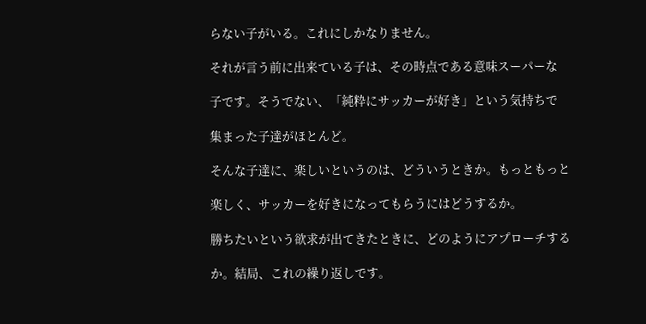らない子がいる。これにしかなりません。

それが言う前に出来ている子は、その時点である意味スーパーな

子です。そうでない、「純粋にサッカーが好き」という気持ちで

集まった子達がほとんど。

そんな子達に、楽しいというのは、どういうときか。もっともっと

楽しく、サッカーを好きになってもらうにはどうするか。

勝ちたいという欲求が出てきたときに、どのようにアプローチする

か。結局、これの繰り返しです。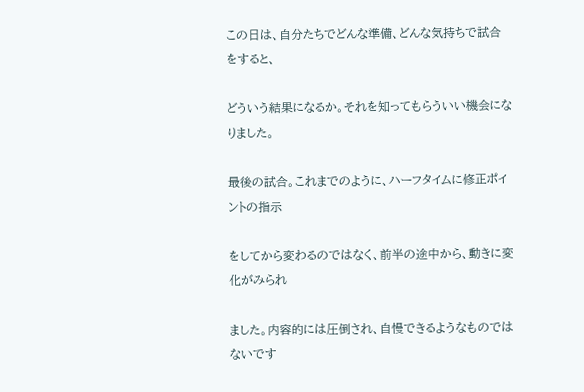この日は、自分たちでどんな準備、どんな気持ちで試合をすると、

どういう結果になるか。それを知ってもらういい機会になりました。

最後の試合。これまでのように、ハーフタイムに修正ポイントの指示

をしてから変わるのではなく、前半の途中から、動きに変化がみられ

ました。内容的には圧倒され、自慢できるようなものではないです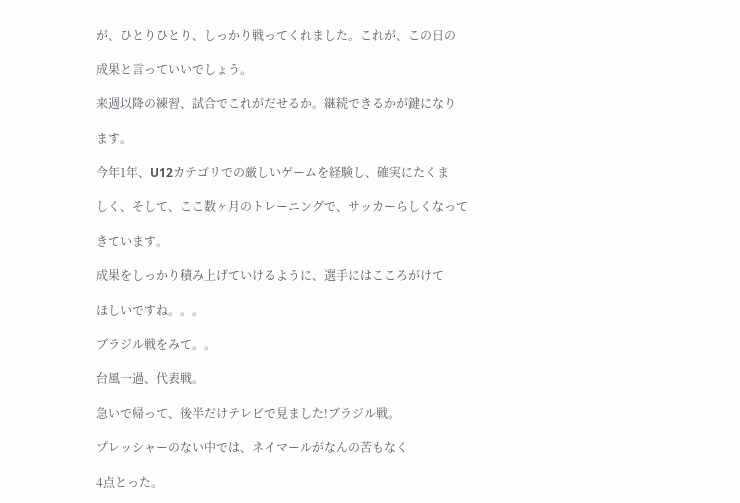が、ひとりひとり、しっかり戦ってくれました。これが、この日の

成果と言っていいでしょう。

来週以降の練習、試合でこれがだせるか。継続できるかが鍵になり

ます。

今年1年、U12カテゴリでの厳しいゲームを経験し、確実にたくま

しく、そして、ここ数ヶ月のトレーニングで、サッカーらしくなって

きています。

成果をしっかり積み上げていけるように、選手にはこころがけて

ほしいですね。。。

ブラジル戦をみて。。

台風一過、代表戦。

急いで帰って、後半だけテレビで見ました!ブラジル戦。

プレッシャーのない中では、ネイマールがなんの苦もなく

4点とった。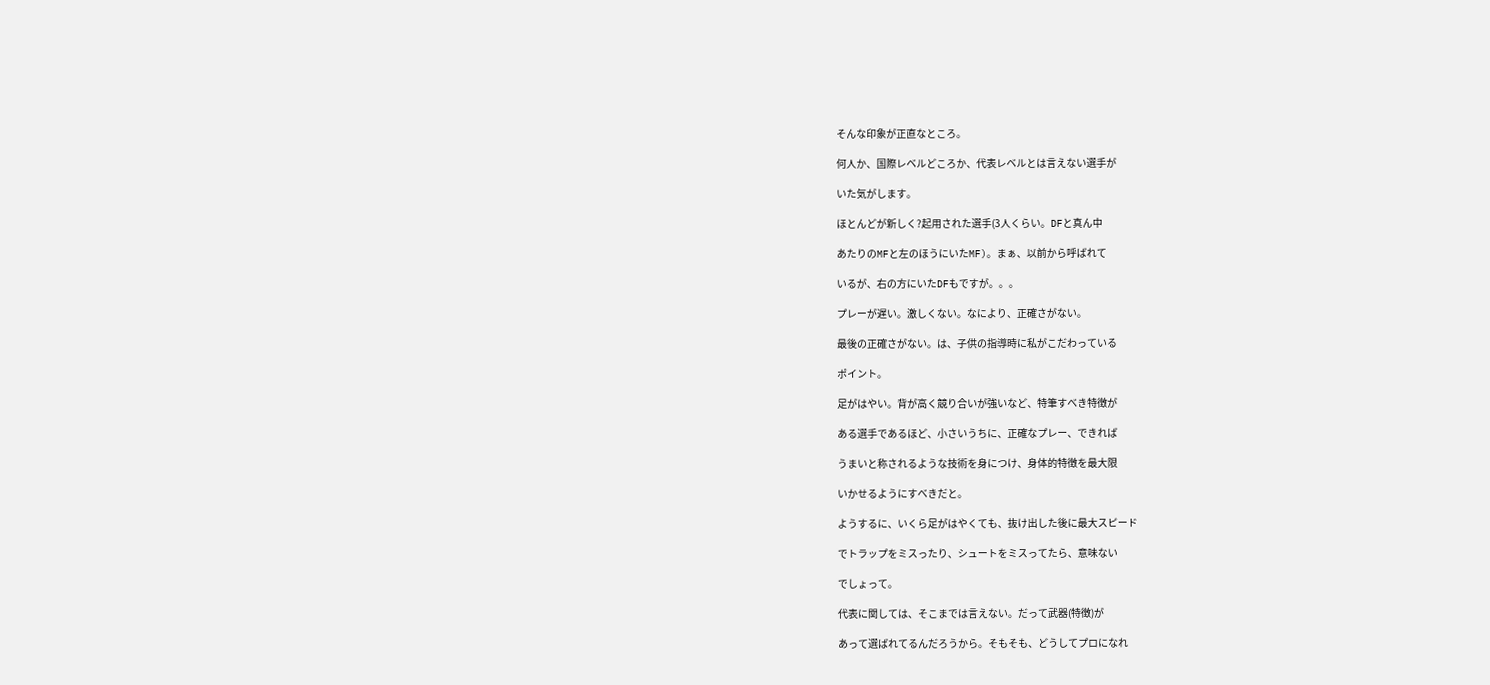そんな印象が正直なところ。

何人か、国際レベルどころか、代表レベルとは言えない選手が

いた気がします。

ほとんどが新しく?起用された選手(3人くらい。DFと真ん中

あたりのMFと左のほうにいたMF)。まぁ、以前から呼ばれて

いるが、右の方にいたDFもですが。。。

プレーが遅い。激しくない。なにより、正確さがない。

最後の正確さがない。は、子供の指導時に私がこだわっている

ポイント。

足がはやい。背が高く競り合いが強いなど、特筆すべき特徴が

ある選手であるほど、小さいうちに、正確なプレー、できれば

うまいと称されるような技術を身につけ、身体的特徴を最大限

いかせるようにすべきだと。

ようするに、いくら足がはやくても、抜け出した後に最大スピード

でトラップをミスったり、シュートをミスってたら、意味ない

でしょって。

代表に関しては、そこまでは言えない。だって武器(特徴)が

あって選ばれてるんだろうから。そもそも、どうしてプロになれ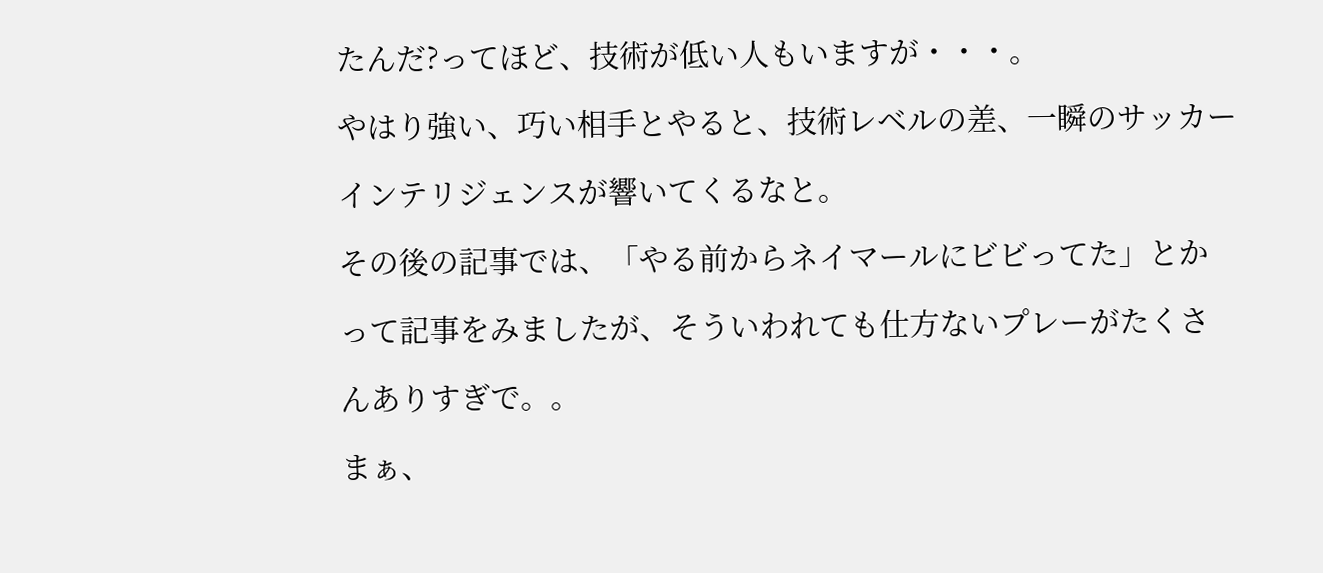たんだ?ってほど、技術が低い人もいますが・・・。

やはり強い、巧い相手とやると、技術レベルの差、一瞬のサッカー

インテリジェンスが響いてくるなと。

その後の記事では、「やる前からネイマールにビビってた」とか

って記事をみましたが、そういわれても仕方ないプレーがたくさ

んありすぎで。。

まぁ、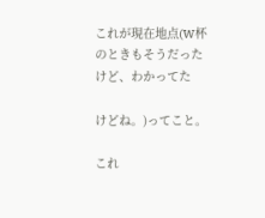これが現在地点(W杯のときもそうだったけど、わかってた

けどね。)ってこと。

これ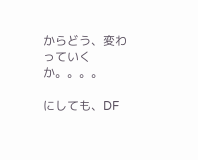からどう、変わっていくか。。。。

にしても、DF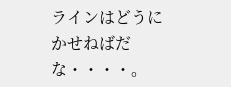ラインはどうにかせねばだな・・・・。